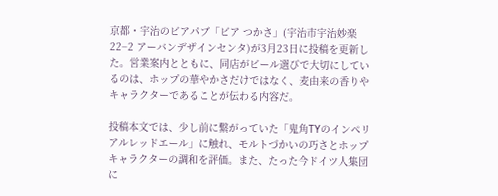京都・宇治のビアパブ「ビア つかさ」(宇治市宇治妙楽22−2 アーバンデザインセンタ)が3月23日に投稿を更新した。営業案内とともに、同店がビール選びで大切にしているのは、ホップの華やかさだけではなく、麦由来の香りやキャラクターであることが伝わる内容だ。

投稿本文では、少し前に繋がっていた「鬼角TYのインペリアルレッドエール」に触れ、モルトづかいの巧さとホップキャラクターの調和を評価。また、たった今ドイツ人集団に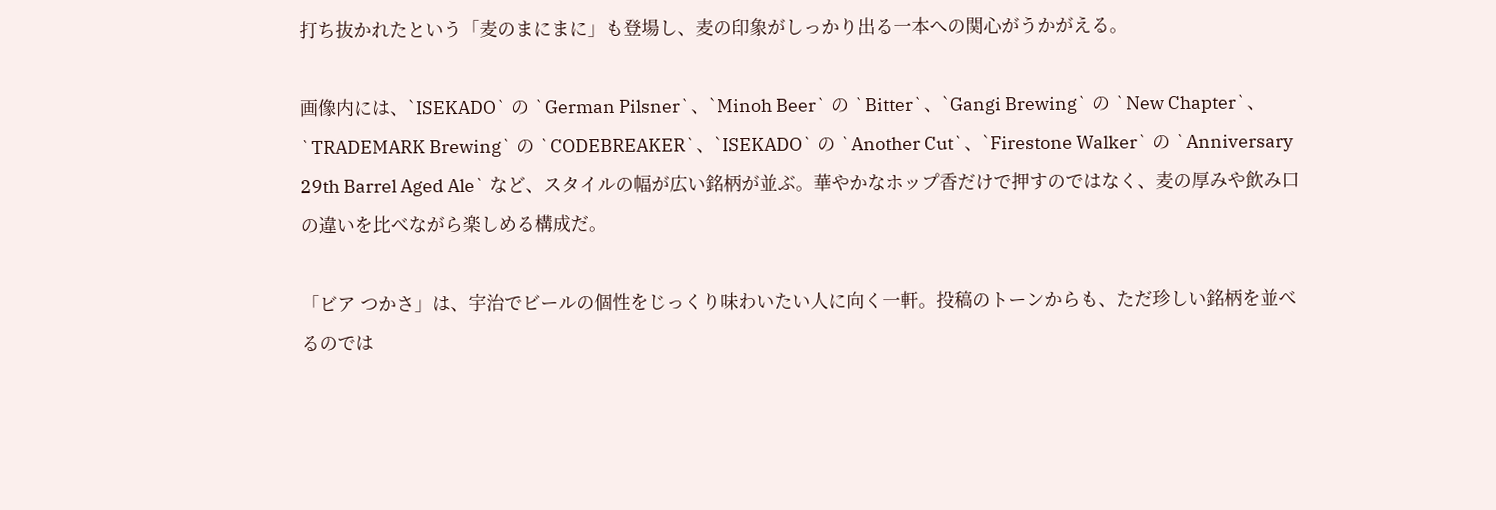打ち抜かれたという「麦のまにまに」も登場し、麦の印象がしっかり出る一本への関心がうかがえる。

画像内には、`ISEKADO` の `German Pilsner`、`Minoh Beer` の `Bitter`、`Gangi Brewing` の `New Chapter`、`TRADEMARK Brewing` の `CODEBREAKER`、`ISEKADO` の `Another Cut`、`Firestone Walker` の `Anniversary 29th Barrel Aged Ale` など、スタイルの幅が広い銘柄が並ぶ。華やかなホップ香だけで押すのではなく、麦の厚みや飲み口の違いを比べながら楽しめる構成だ。

「ビア つかさ」は、宇治でビールの個性をじっくり味わいたい人に向く一軒。投稿のトーンからも、ただ珍しい銘柄を並べるのでは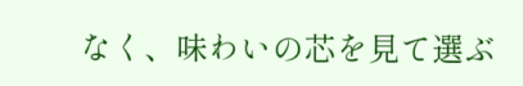なく、味わいの芯を見て選ぶ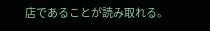店であることが読み取れる。